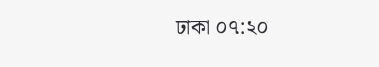ঢাকা ০৭:২০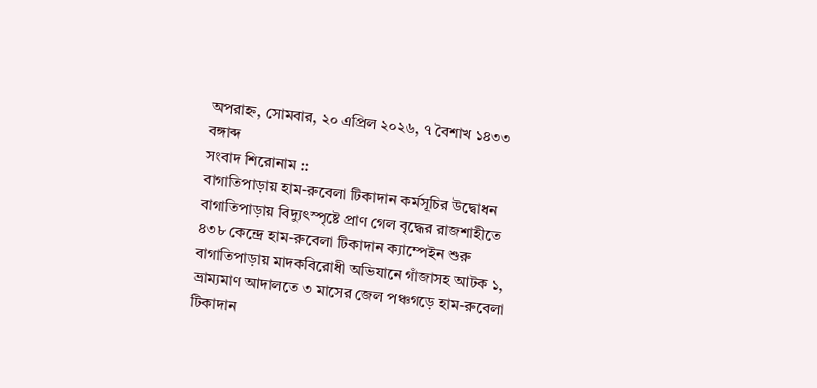অপরাহ্ন, সোমবার, ২০ এপ্রিল ২০২৬, ৭ বৈশাখ ১৪৩৩ বঙ্গাব্দ
সংবাদ শিরোনাম ::
বাগাতিপাড়ায় হাম-রুবেলা টিকাদান কর্মসূচির উদ্বোধন বাগাতিপাড়ায় বিদ্যুৎস্পৃষ্টে প্রাণ গেল বৃদ্ধের রাজশাহীতে ৪৩৮ কেন্দ্রে হাম-রুবেলা টিকাদান ক্যাম্পেইন শুরু বাগাতিপাড়ায় মাদকবিরোধী অভিযানে গাঁজাসহ আটক ১, ভ্রাম্যমাণ আদালতে ৩ মাসের জেল পঞ্চগড়ে হাম-রুবেলা টিকাদান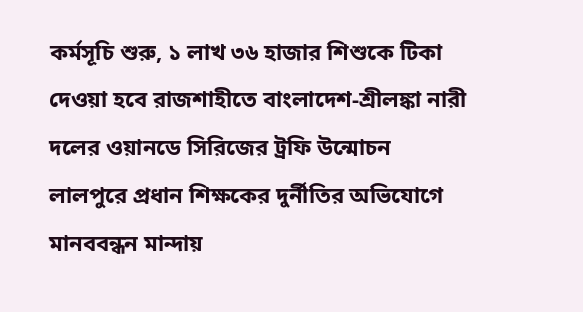কর্মসূচি শুরু, ১ লাখ ৩৬ হাজার শিশুকে টিকা দেওয়া হবে রাজশাহীতে বাংলাদেশ-শ্রীলঙ্কা নারী দলের ওয়ানডে সিরিজের ট্রফি উন্মোচন লালপুরে প্রধান শিক্ষকের দুর্নীতির অভিযোগে মানববন্ধন মান্দায়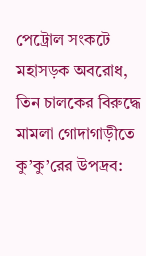পেট্রোল সংকটে মহাসড়ক অবরোধ, তিন চালকের বিরুদ্ধে মামলা গোদাগাড়ীতে কু’কু’রের উপদ্রব: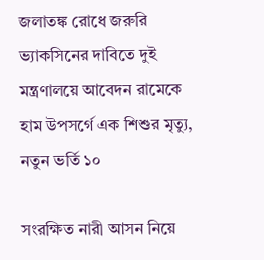জলাতঙ্ক রোধে জরুরি ভ্যাকসিনের দাবিতে দুই মন্ত্রণালয়ে আবেদন রামেকে হাম উপসর্গে এক শিশুর মৃত্যু, নতুন ভর্তি ১০

সংরক্ষিত নারী আসন নিয়ে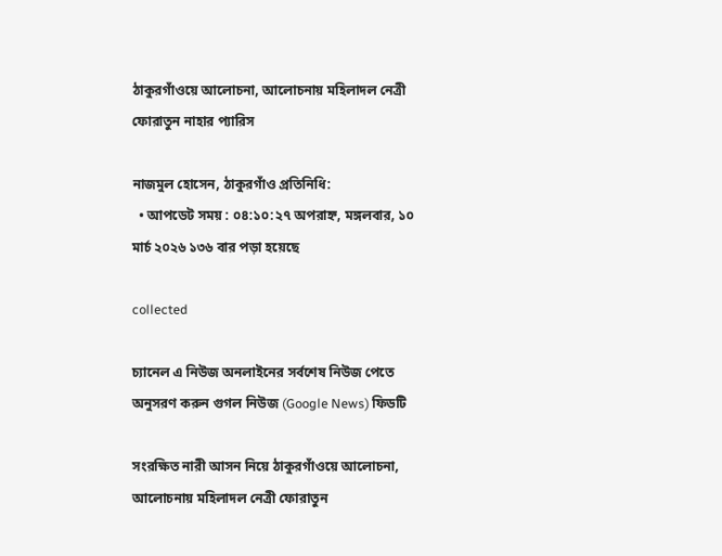ঠাকুরগাঁওয়ে আলোচনা, আলোচনায় মহিলাদল নেত্রী ফোরাতুন নাহার প্যারিস

নাজমুল হোসেন, ঠাকুরগাঁও প্রতিনিধি:
  • আপডেট সময় : ০৪:১০:২৭ অপরাহ্ন, মঙ্গলবার, ১০ মার্চ ২০২৬ ১৩৬ বার পড়া হয়েছে

collected

চ্যানেল এ নিউজ অনলাইনের সর্বশেষ নিউজ পেতে অনুসরণ করুন গুগল নিউজ (Google News) ফিডটি

সংরক্ষিত নারী আসন নিয়ে ঠাকুরগাঁওয়ে আলোচনা, আলোচনায় মহিলাদল নেত্রী ফোরাতুন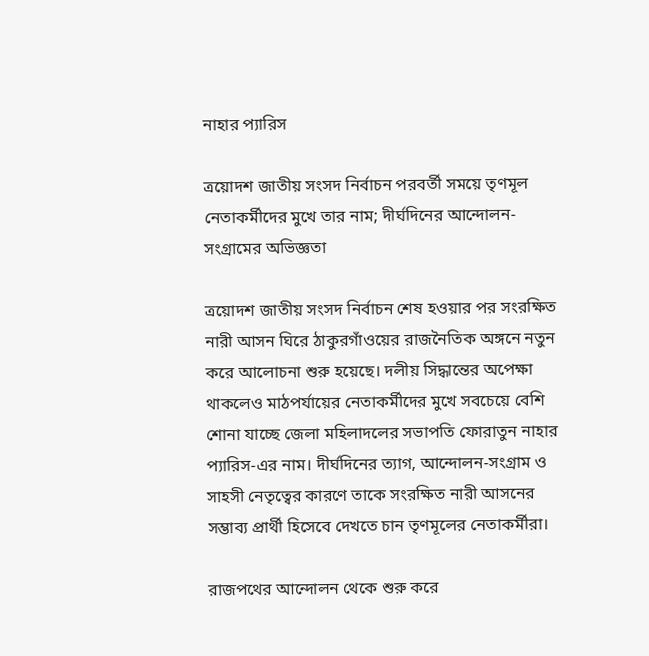নাহার প্যারিস

ত্রয়োদশ জাতীয় সংসদ নির্বাচন পরবর্তী সময়ে তৃণমূল নেতাকর্মীদের মুখে তার নাম; দীর্ঘদিনের আন্দোলন-সংগ্রামের অভিজ্ঞতা

ত্রয়োদশ জাতীয় সংসদ নির্বাচন শেষ হওয়ার পর সংরক্ষিত নারী আসন ঘিরে ঠাকুরগাঁওয়ের রাজনৈতিক অঙ্গনে নতুন করে আলোচনা শুরু হয়েছে। দলীয় সিদ্ধান্তের অপেক্ষা থাকলেও মাঠপর্যায়ের নেতাকর্মীদের মুখে সবচেয়ে বেশি শোনা যাচ্ছে জেলা মহিলাদলের সভাপতি ফোরাতুন নাহার প্যারিস-এর নাম। দীর্ঘদিনের ত্যাগ, আন্দোলন-সংগ্রাম ও সাহসী নেতৃত্বের কারণে তাকে সংরক্ষিত নারী আসনের সম্ভাব্য প্রার্থী হিসেবে দেখতে চান তৃণমূলের নেতাকর্মীরা।

রাজপথের আন্দোলন থেকে শুরু করে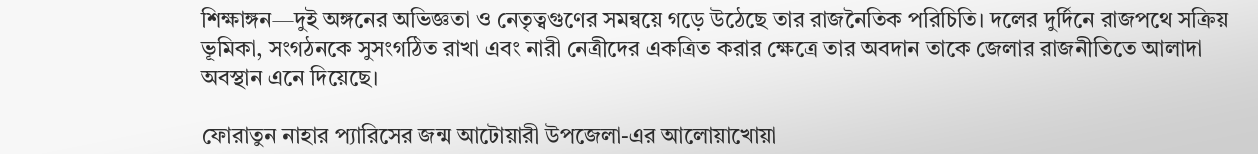শিক্ষাঙ্গন—দুই অঙ্গনের অভিজ্ঞতা ও নেতৃত্বগুণের সমন্বয়ে গড়ে উঠেছে তার রাজনৈতিক পরিচিতি। দলের দুর্দিনে রাজপথে সক্রিয় ভূমিকা, সংগঠনকে সুসংগঠিত রাখা এবং নারী নেত্রীদের একত্রিত করার ক্ষেত্রে তার অবদান তাকে জেলার রাজনীতিতে আলাদা অবস্থান এনে দিয়েছে।

ফোরাতুন নাহার প্যারিসের জন্ম আটোয়ারী উপজেলা-এর আলোয়াখোয়া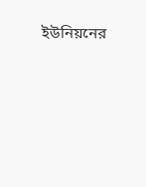ইউনিয়নের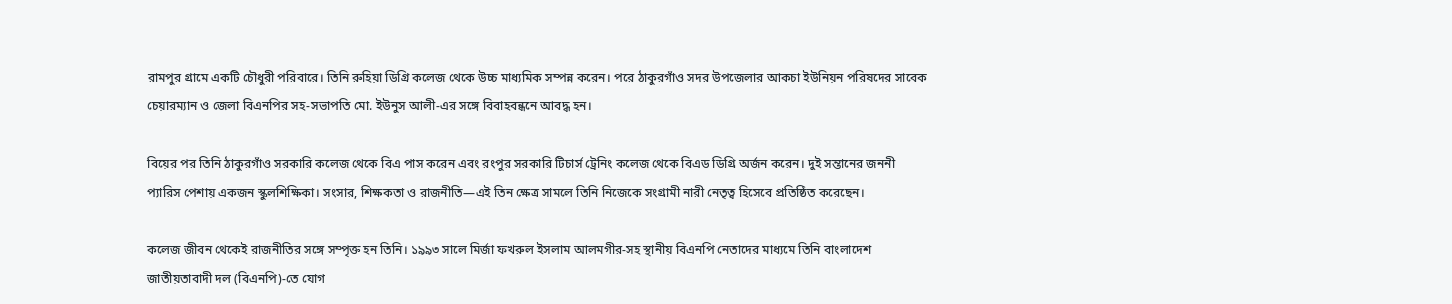রামপুর গ্রামে একটি চৌধুরী পরিবারে। তিনি রুহিয়া ডিগ্রি কলেজ থেকে উচ্চ মাধ্যমিক সম্পন্ন করেন। পরে ঠাকুরগাঁও সদর উপজেলার আকচা ইউনিয়ন পরিষদের সাবেক চেয়ারম্যান ও জেলা বিএনপির সহ-সভাপতি মো. ইউনুস আলী-এর সঙ্গে বিবাহবন্ধনে আবদ্ধ হন।

বিয়ের পর তিনি ঠাকুরগাঁও সরকারি কলেজ থেকে বিএ পাস করেন এবং রংপুর সরকারি টিচার্স ট্রেনিং কলেজ থেকে বিএড ডিগ্রি অর্জন করেন। দুই সন্তানের জননী প্যারিস পেশায় একজন স্কুলশিক্ষিকা। সংসার, শিক্ষকতা ও রাজনীতি—এই তিন ক্ষেত্র সামলে তিনি নিজেকে সংগ্রামী নারী নেতৃত্ব হিসেবে প্রতিষ্ঠিত করেছেন।

কলেজ জীবন থেকেই রাজনীতির সঙ্গে সম্পৃক্ত হন তিনি। ১৯৯৩ সালে মির্জা ফখরুল ইসলাম আলমগীর-সহ স্থানীয় বিএনপি নেতাদের মাধ্যমে তিনি বাংলাদেশ জাতীয়তাবাদী দল (বিএনপি)-তে যোগ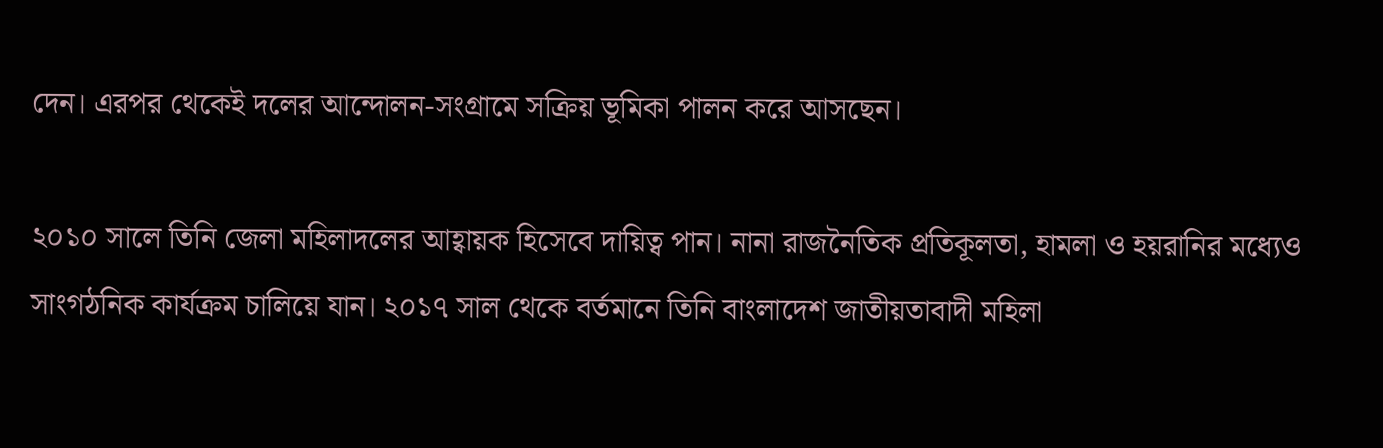দেন। এরপর থেকেই দলের আন্দোলন-সংগ্রামে সক্রিয় ভূমিকা পালন করে আসছেন।

২০১০ সালে তিনি জেলা মহিলাদলের আহ্বায়ক হিসেবে দায়িত্ব পান। নানা রাজনৈতিক প্রতিকূলতা, হামলা ও হয়রানির মধ্যেও সাংগঠনিক কার্যক্রম চালিয়ে যান। ২০১৭ সাল থেকে বর্তমানে তিনি বাংলাদেশ জাতীয়তাবাদী মহিলা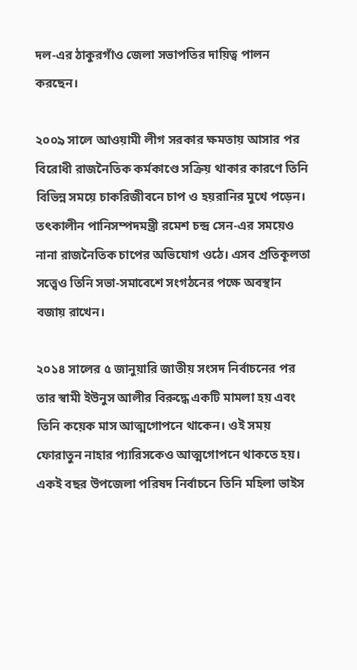দল-এর ঠাকুরগাঁও জেলা সভাপতির দায়িত্ব পালন করছেন।

২০০৯ সালে আওয়ামী লীগ সরকার ক্ষমতায় আসার পর বিরোধী রাজনৈতিক কর্মকাণ্ডে সক্রিয় থাকার কারণে তিনি বিভিন্ন সময়ে চাকরিজীবনে চাপ ও হয়রানির মুখে পড়েন। তৎকালীন পানিসম্পদমন্ত্রী রমেশ চন্দ্র সেন-এর সময়েও নানা রাজনৈতিক চাপের অভিযোগ ওঠে। এসব প্রতিকূলতা সত্ত্বেও তিনি সভা-সমাবেশে সংগঠনের পক্ষে অবস্থান বজায় রাখেন।

২০১৪ সালের ৫ জানুয়ারি জাতীয় সংসদ নির্বাচনের পর তার স্বামী ইউনুস আলীর বিরুদ্ধে একটি মামলা হয় এবং তিনি কয়েক মাস আত্মগোপনে থাকেন। ওই সময় ফোরাতুন নাহার প্যারিসকেও আত্মগোপনে থাকতে হয়। একই বছর উপজেলা পরিষদ নির্বাচনে তিনি মহিলা ভাইস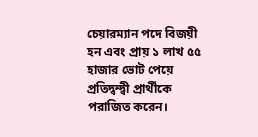চেয়ারম্যান পদে বিজয়ী হন এবং প্রায় ১ লাখ ৫৫ হাজার ভোট পেয়ে প্রতিদ্বন্দ্বী প্রার্থীকে পরাজিত করেন।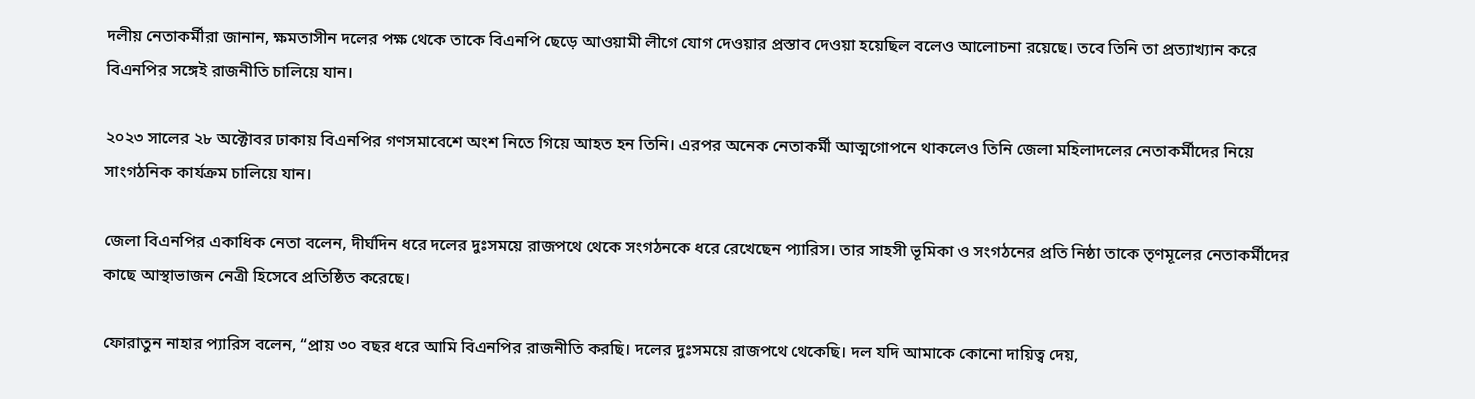দলীয় নেতাকর্মীরা জানান, ক্ষমতাসীন দলের পক্ষ থেকে তাকে বিএনপি ছেড়ে আওয়ামী লীগে যোগ দেওয়ার প্রস্তাব দেওয়া হয়েছিল বলেও আলোচনা রয়েছে। তবে তিনি তা প্রত্যাখ্যান করে বিএনপির সঙ্গেই রাজনীতি চালিয়ে যান।

২০২৩ সালের ২৮ অক্টোবর ঢাকায় বিএনপির গণসমাবেশে অংশ নিতে গিয়ে আহত হন তিনি। এরপর অনেক নেতাকর্মী আত্মগোপনে থাকলেও তিনি জেলা মহিলাদলের নেতাকর্মীদের নিয়ে সাংগঠনিক কার্যক্রম চালিয়ে যান।

জেলা বিএনপির একাধিক নেতা বলেন, দীর্ঘদিন ধরে দলের দুঃসময়ে রাজপথে থেকে সংগঠনকে ধরে রেখেছেন প্যারিস। তার সাহসী ভূমিকা ও সংগঠনের প্রতি নিষ্ঠা তাকে তৃণমূলের নেতাকর্মীদের কাছে আস্থাভাজন নেত্রী হিসেবে প্রতিষ্ঠিত করেছে।

ফোরাতুন নাহার প্যারিস বলেন, “প্রায় ৩০ বছর ধরে আমি বিএনপির রাজনীতি করছি। দলের দুঃসময়ে রাজপথে থেকেছি। দল যদি আমাকে কোনো দায়িত্ব দেয়,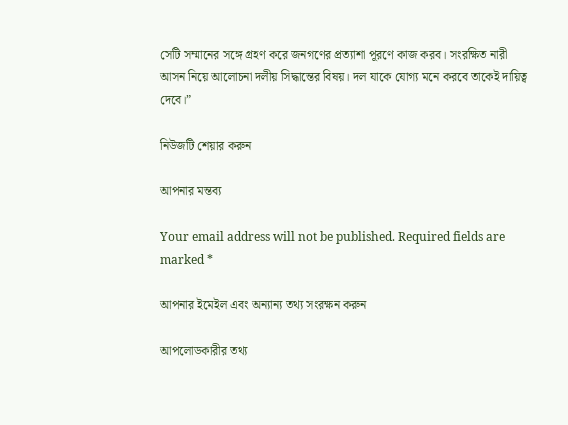সেটি সম্মানের সঙ্গে গ্রহণ করে জনগণের প্রত্যাশা পূরণে কাজ করব। সংরক্ষিত নারী আসন নিয়ে আলোচনা দলীয় সিদ্ধান্তের বিষয়। দল যাকে যোগ্য মনে করবে তাকেই দায়িত্ব দেবে।”

নিউজটি শেয়ার করুন

আপনার মন্তব্য

Your email address will not be published. Required fields are marked *

আপনার ইমেইল এবং অন্যান্য তথ্য সংরক্ষন করুন

আপলোডকারীর তথ্য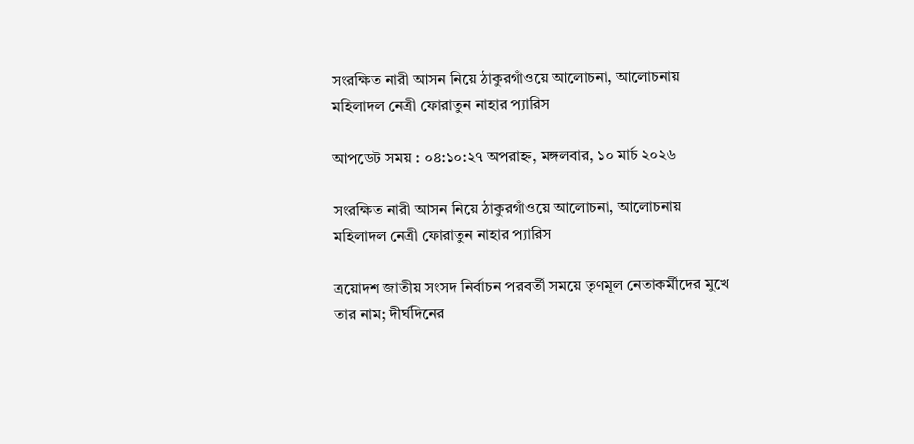সংরক্ষিত নারী আসন নিয়ে ঠাকুরগাঁওয়ে আলোচনা, আলোচনায় মহিলাদল নেত্রী ফোরাতুন নাহার প্যারিস

আপডেট সময় : ০৪:১০:২৭ অপরাহ্ন, মঙ্গলবার, ১০ মার্চ ২০২৬

সংরক্ষিত নারী আসন নিয়ে ঠাকুরগাঁওয়ে আলোচনা, আলোচনায় মহিলাদল নেত্রী ফোরাতুন নাহার প্যারিস

ত্রয়োদশ জাতীয় সংসদ নির্বাচন পরবর্তী সময়ে তৃণমূল নেতাকর্মীদের মুখে তার নাম; দীর্ঘদিনের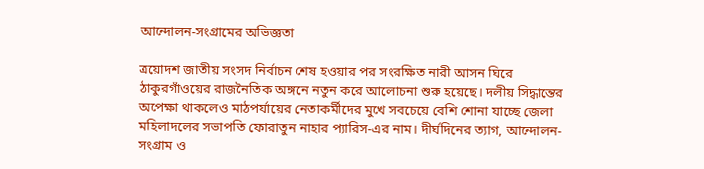আন্দোলন-সংগ্রামের অভিজ্ঞতা

ত্রয়োদশ জাতীয় সংসদ নির্বাচন শেষ হওয়ার পর সংরক্ষিত নারী আসন ঘিরে ঠাকুরগাঁওয়ের রাজনৈতিক অঙ্গনে নতুন করে আলোচনা শুরু হয়েছে। দলীয় সিদ্ধান্তের অপেক্ষা থাকলেও মাঠপর্যায়ের নেতাকর্মীদের মুখে সবচেয়ে বেশি শোনা যাচ্ছে জেলা মহিলাদলের সভাপতি ফোরাতুন নাহার প্যারিস-এর নাম। দীর্ঘদিনের ত্যাগ, আন্দোলন-সংগ্রাম ও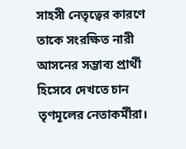সাহসী নেতৃত্বের কারণে তাকে সংরক্ষিত নারী আসনের সম্ভাব্য প্রার্থী হিসেবে দেখতে চান তৃণমূলের নেতাকর্মীরা।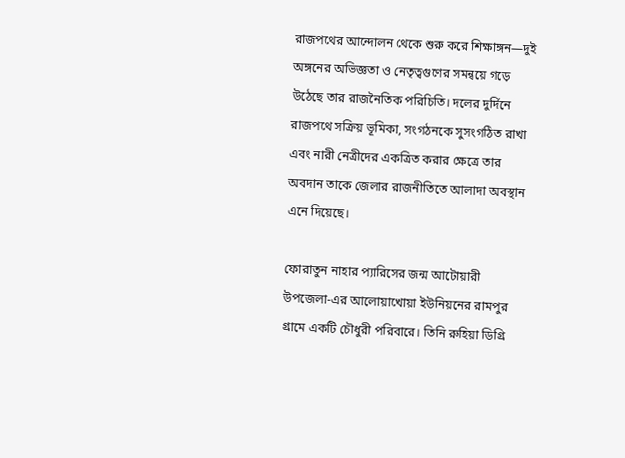রাজপথের আন্দোলন থেকে শুরু করে শিক্ষাঙ্গন—দুই অঙ্গনের অভিজ্ঞতা ও নেতৃত্বগুণের সমন্বয়ে গড়ে উঠেছে তার রাজনৈতিক পরিচিতি। দলের দুর্দিনে রাজপথে সক্রিয় ভূমিকা, সংগঠনকে সুসংগঠিত রাখা এবং নারী নেত্রীদের একত্রিত করার ক্ষেত্রে তার অবদান তাকে জেলার রাজনীতিতে আলাদা অবস্থান এনে দিয়েছে।

ফোরাতুন নাহার প্যারিসের জন্ম আটোয়ারী উপজেলা-এর আলোয়াখোয়া ইউনিয়নের রামপুর গ্রামে একটি চৌধুরী পরিবারে। তিনি রুহিয়া ডিগ্রি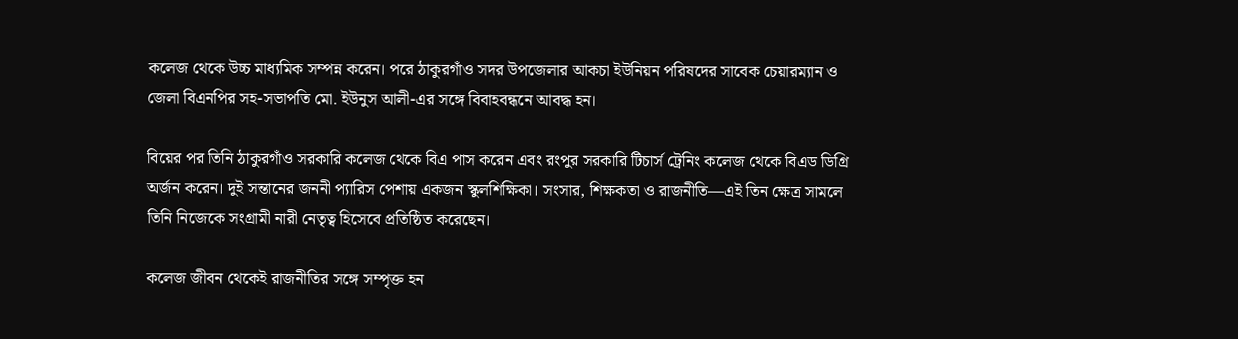কলেজ থেকে উচ্চ মাধ্যমিক সম্পন্ন করেন। পরে ঠাকুরগাঁও সদর উপজেলার আকচা ইউনিয়ন পরিষদের সাবেক চেয়ারম্যান ও জেলা বিএনপির সহ-সভাপতি মো. ইউনুস আলী-এর সঙ্গে বিবাহবন্ধনে আবদ্ধ হন।

বিয়ের পর তিনি ঠাকুরগাঁও সরকারি কলেজ থেকে বিএ পাস করেন এবং রংপুর সরকারি টিচার্স ট্রেনিং কলেজ থেকে বিএড ডিগ্রি অর্জন করেন। দুই সন্তানের জননী প্যারিস পেশায় একজন স্কুলশিক্ষিকা। সংসার, শিক্ষকতা ও রাজনীতি—এই তিন ক্ষেত্র সামলে তিনি নিজেকে সংগ্রামী নারী নেতৃত্ব হিসেবে প্রতিষ্ঠিত করেছেন।

কলেজ জীবন থেকেই রাজনীতির সঙ্গে সম্পৃক্ত হন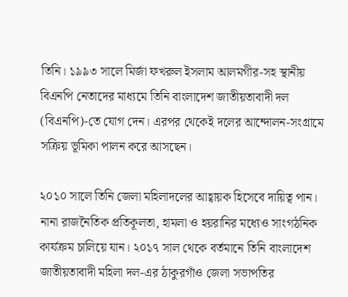তিনি। ১৯৯৩ সালে মির্জা ফখরুল ইসলাম আলমগীর-সহ স্থানীয় বিএনপি নেতাদের মাধ্যমে তিনি বাংলাদেশ জাতীয়তাবাদী দল (বিএনপি)-তে যোগ দেন। এরপর থেকেই দলের আন্দোলন-সংগ্রামে সক্রিয় ভূমিকা পালন করে আসছেন।

২০১০ সালে তিনি জেলা মহিলাদলের আহ্বায়ক হিসেবে দায়িত্ব পান। নানা রাজনৈতিক প্রতিকূলতা, হামলা ও হয়রানির মধ্যেও সাংগঠনিক কার্যক্রম চালিয়ে যান। ২০১৭ সাল থেকে বর্তমানে তিনি বাংলাদেশ জাতীয়তাবাদী মহিলা দল-এর ঠাকুরগাঁও জেলা সভাপতির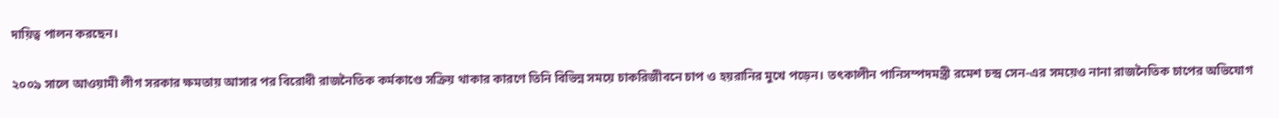দায়িত্ব পালন করছেন।

২০০৯ সালে আওয়ামী লীগ সরকার ক্ষমতায় আসার পর বিরোধী রাজনৈতিক কর্মকাণ্ডে সক্রিয় থাকার কারণে তিনি বিভিন্ন সময়ে চাকরিজীবনে চাপ ও হয়রানির মুখে পড়েন। তৎকালীন পানিসম্পদমন্ত্রী রমেশ চন্দ্র সেন-এর সময়েও নানা রাজনৈতিক চাপের অভিযোগ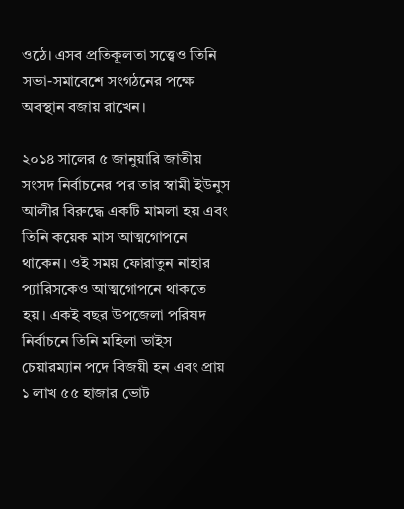ওঠে। এসব প্রতিকূলতা সত্ত্বেও তিনি সভা-সমাবেশে সংগঠনের পক্ষে অবস্থান বজায় রাখেন।

২০১৪ সালের ৫ জানুয়ারি জাতীয় সংসদ নির্বাচনের পর তার স্বামী ইউনুস আলীর বিরুদ্ধে একটি মামলা হয় এবং তিনি কয়েক মাস আত্মগোপনে থাকেন। ওই সময় ফোরাতুন নাহার প্যারিসকেও আত্মগোপনে থাকতে হয়। একই বছর উপজেলা পরিষদ নির্বাচনে তিনি মহিলা ভাইস চেয়ারম্যান পদে বিজয়ী হন এবং প্রায় ১ লাখ ৫৫ হাজার ভোট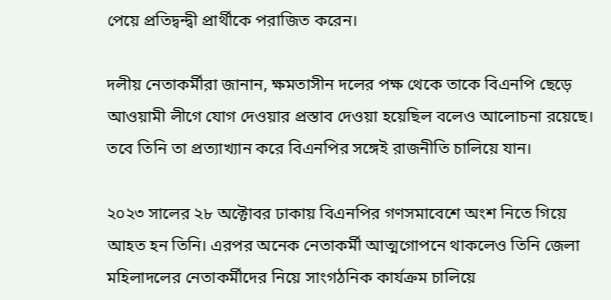পেয়ে প্রতিদ্বন্দ্বী প্রার্থীকে পরাজিত করেন।

দলীয় নেতাকর্মীরা জানান, ক্ষমতাসীন দলের পক্ষ থেকে তাকে বিএনপি ছেড়ে আওয়ামী লীগে যোগ দেওয়ার প্রস্তাব দেওয়া হয়েছিল বলেও আলোচনা রয়েছে। তবে তিনি তা প্রত্যাখ্যান করে বিএনপির সঙ্গেই রাজনীতি চালিয়ে যান।

২০২৩ সালের ২৮ অক্টোবর ঢাকায় বিএনপির গণসমাবেশে অংশ নিতে গিয়ে আহত হন তিনি। এরপর অনেক নেতাকর্মী আত্মগোপনে থাকলেও তিনি জেলা মহিলাদলের নেতাকর্মীদের নিয়ে সাংগঠনিক কার্যক্রম চালিয়ে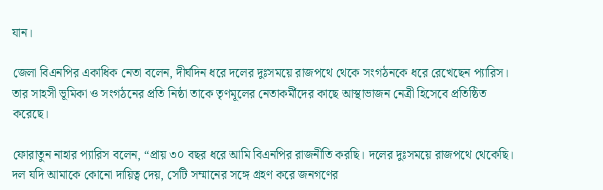যান।

জেলা বিএনপির একাধিক নেতা বলেন, দীর্ঘদিন ধরে দলের দুঃসময়ে রাজপথে থেকে সংগঠনকে ধরে রেখেছেন প্যারিস। তার সাহসী ভূমিকা ও সংগঠনের প্রতি নিষ্ঠা তাকে তৃণমূলের নেতাকর্মীদের কাছে আস্থাভাজন নেত্রী হিসেবে প্রতিষ্ঠিত করেছে।

ফোরাতুন নাহার প্যারিস বলেন, “প্রায় ৩০ বছর ধরে আমি বিএনপির রাজনীতি করছি। দলের দুঃসময়ে রাজপথে থেকেছি। দল যদি আমাকে কোনো দায়িত্ব দেয়, সেটি সম্মানের সঙ্গে গ্রহণ করে জনগণের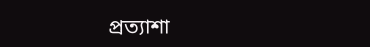প্রত্যাশা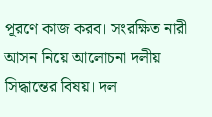পূরণে কাজ করব। সংরক্ষিত নারী আসন নিয়ে আলোচনা দলীয় সিদ্ধান্তের বিষয়। দল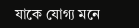যাকে যোগ্য মনে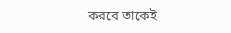করবে তাকেই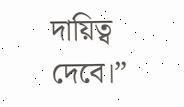দায়িত্ব দেবে।”